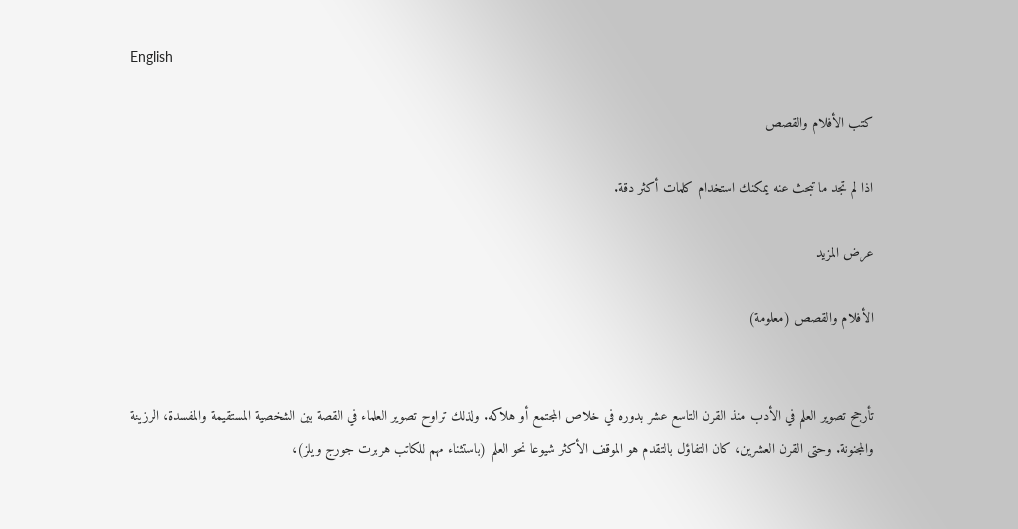English

كتب الأفلام والقصص

اذا لم تجد ما تبحث عنه يمكنك استخدام كلمات أكثر دقة.

عرض المزيد

الأفلام والقصص (معلومة)


تأرجح تصوير العلم في الأدب منذ القرن التاسع عشر بدوره في خلاص المجتمع أو هلاكه. ولذلك تراوح تصوير العلماء في القصة بين الشخصية المستقيمة والمفسدة، الرزينة والمجنونة. وحتى القرن العشرين، كان التفاؤل بالتقدم هو الموقف الأكثر شيوعا نحو العلم (باستثناء مهم للكاتب هربرت جورج ويلز)،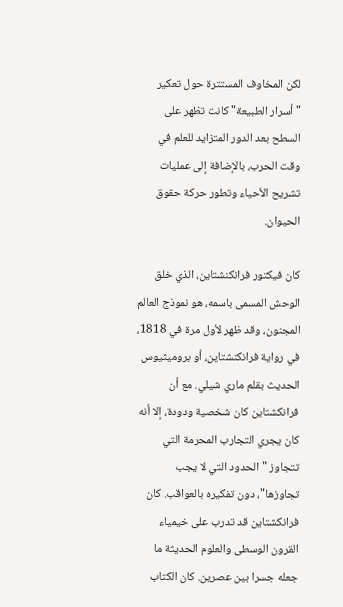لكن المخاوف المستترة حول تعكير "أسرار الطبيعة" كانت تظهر على السطح بعد الدور المتزايد للعلم في وقت الحرب، بالإضافة إلى عمليات تشريح الأحياء وتطور حركة حقوق الحيوان.

كان فيكتور فرانكنشتاين، الذي خلق الوحش المسمى باسمه، هو نموذج العالم المجنون، وقد ظهر لأول مرة في 1818، في رواية فرانكنشتاين، أو بروميثيوس الحديث بقلم ماري شيلي. مع أن فرانكشتاين كان شخصية ودودة، إلا أنه كان يجري التجارب المحرمة التي تتجاوز "الحدود التي لا يجب تجاوزها"، دون تفكيره بالعواقب. كان فرانكشتاين قد تدرب على خيمياء القرون الوسطى والعلوم الحديثة ما جعله جسرا بين عصرين. كان الكتاب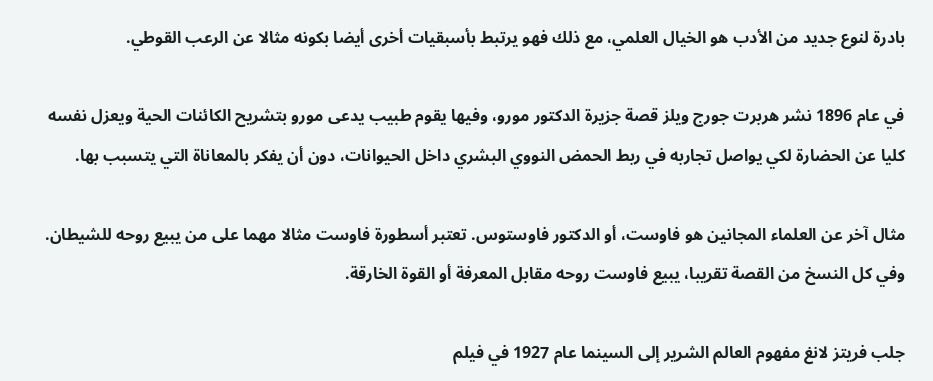بادرة لنوع جديد من الأدب هو الخيال العلمي، مع ذلك فهو يرتبط بأسبقيات أخرى أيضا بكونه مثالا عن الرعب القوطي.

في عام 1896 نشر هربرت جورج ويلز قصة جزيرة الدكتور مورو، وفيها يقوم طبيب يدعى مورو بتشريح الكائنات الحية ويعزل نفسه كليا عن الحضارة لكي يواصل تجاربه في ربط الحمض النووي البشري داخل الحيوانات، دون أن يفكر بالمعاناة التي يتسبب بها.

مثال آخر عن العلماء المجانين هو فاوست، أو الدكتور فاوستوس. تعتبر أسطورة فاوست مثالا مهما على من يبيع روحه للشيطان. وفي كل النسخ من القصة تقريبا، يبيع فاوست روحه مقابل المعرفة أو القوة الخارقة.

جلب فريتز لانغ مفهوم العالم الشرير إلى السينما عام 1927 في فيلم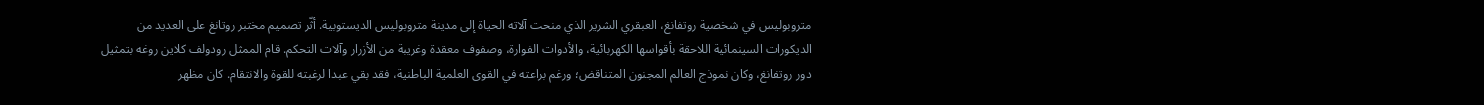متروبوليس في شخصية روتفانغ، العبقري الشرير الذي منحت آلاته الحياة إلى مدينة متروبوليس الديستوبية. أثّر تصميم مختبر روتانغ على العديد من الديكورات السينمائية اللاحقة بأقواسها الكهربائية، والأدوات الفوارة، وصفوف معقدة وغريبة من الأزرار وآلات التحكم. قام الممثل رودولف كلاين روغه بتمثيل دور روتفانغ، وكان نموذج العالم المجنون المتناقض؛ ورغم براعته في القوى العلمية الباطنية، فقد بقي عبدا لرغبته للقوة والانتقام. كان مظهر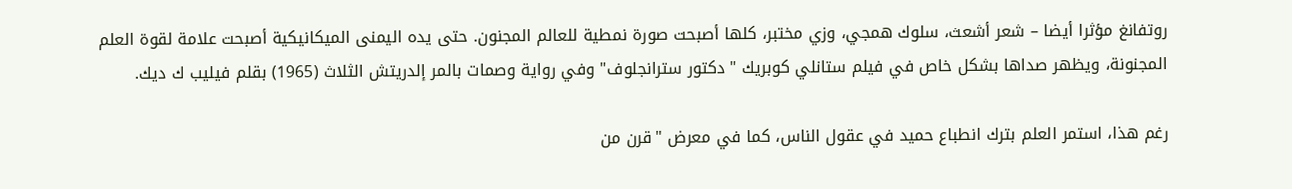روتفانغ مؤثرا أيضا – شعر أشعث، سلوك همجي، وزي مختبر، كلها أصبحت صورة نمطية للعالم المجنون. حتى يده اليمنى الميكانيكية أصبحت علامة لقوة العلم المجنونة، ويظهر صداها بشكل خاص في فيلم ستانلي كوبريك "دكتور سترانجلوف" وفي رواية وصمات بالمر إلدريتش الثلاث (1965) بقلم فيليب ك ديك.

رغم هذا، استمر العلم بترك انطباع حميد في عقول الناس، كما في معرض "قرن من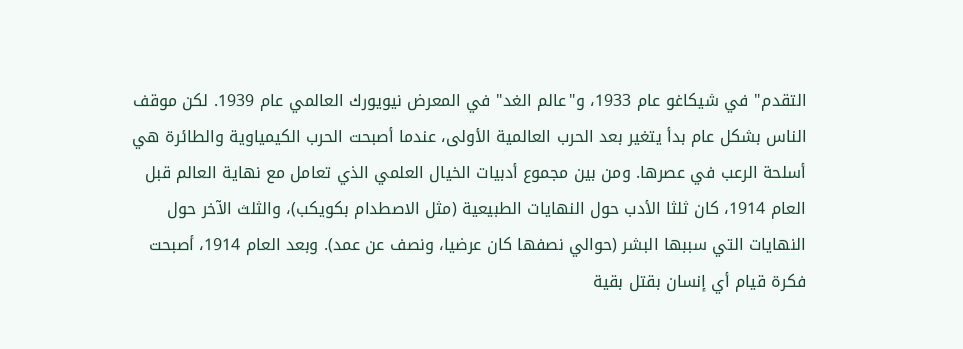التقدم" في شيكاغو عام 1933، و"عالم الغد" في المعرض نيويورك العالمي عام 1939. لكن موقف الناس بشكل عام بدأ يتغير بعد الحرب العالمية الأولى، عندما أصبحت الحرب الكيمياوية والطائرة هي أسلحة الرعب في عصرها. ومن بين مجموع أدبيات الخيال العلمي الذي تعامل مع نهاية العالم قبل العام 1914، كان ثلثا الأدب حول النهايات الطبيعية (مثل الاصطدام بكويكب)، والثلث الآخر حول النهايات التي سببها البشر (حوالي نصفها كان عرضيا، ونصف عن عمد). وبعد العام 1914، أصبحت فكرة قيام أي إنسان بقتل بقية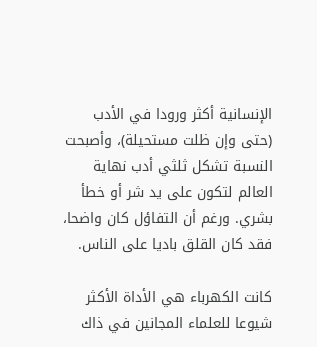الإنسانية أكثر ورودا في الأدب (حتى وإن ظلت مستحيلة)، وأصبحت النسبة تشكل ثلثي أدب نهاية العالم لتكون على يد شر أو خطأ بشري. ورغم أن التفاؤل كان واضحا، فقد كان القلق باديا على الناس.

كانت الكهرباء هي الأداة الأكثر شيوعا للعلماء المجانين في ذاك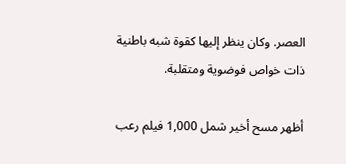العصر. وكان ينظر إليها كقوة شبه باطنية ذات خواص فوضوية ومتقلبة.

أظهر مسح أخير شمل 1,000 فيلم رعب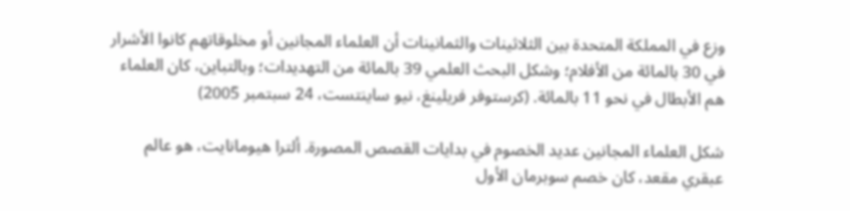وزع في المملكة المتحدة بين الثلاثينات والثمانينات أن العلماء المجانين أو مخلوقاتهم كانوا الأشرار في 30 بالمائة من الأفلام؛ وشكل البحث العلمي 39 بالمائة من التهديدات؛ وبالتباين، كان العلماء هم الأبطال في نحو 11 بالمائة. (كرستوفر فريلينغ، نيو ساينتست، 24 سبتمبر 2005)

شكل العلماء المجانين عديد الخصوم في بدايات القصص المصورة. ألترا هيومانايت، هو عالم عبقري مقعد، كان خصم سوبرمان الأول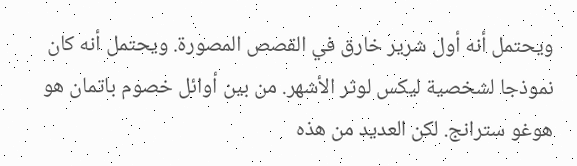ويحتمل أنه أول شرير خارق في القصص المصورة. ويحتمل أنه كان نموذجا لشخصية ليكس لوثر الأشهر. من بين أوائل خصوم باتمان هو هوغو سترانج. لكن العديد من هذه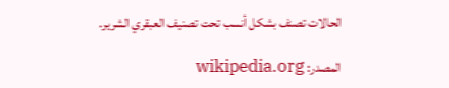الحالات تصنف بشكل أنسب تحت تصنيف العبقري الشرير.

المصدر: wikipedia.org